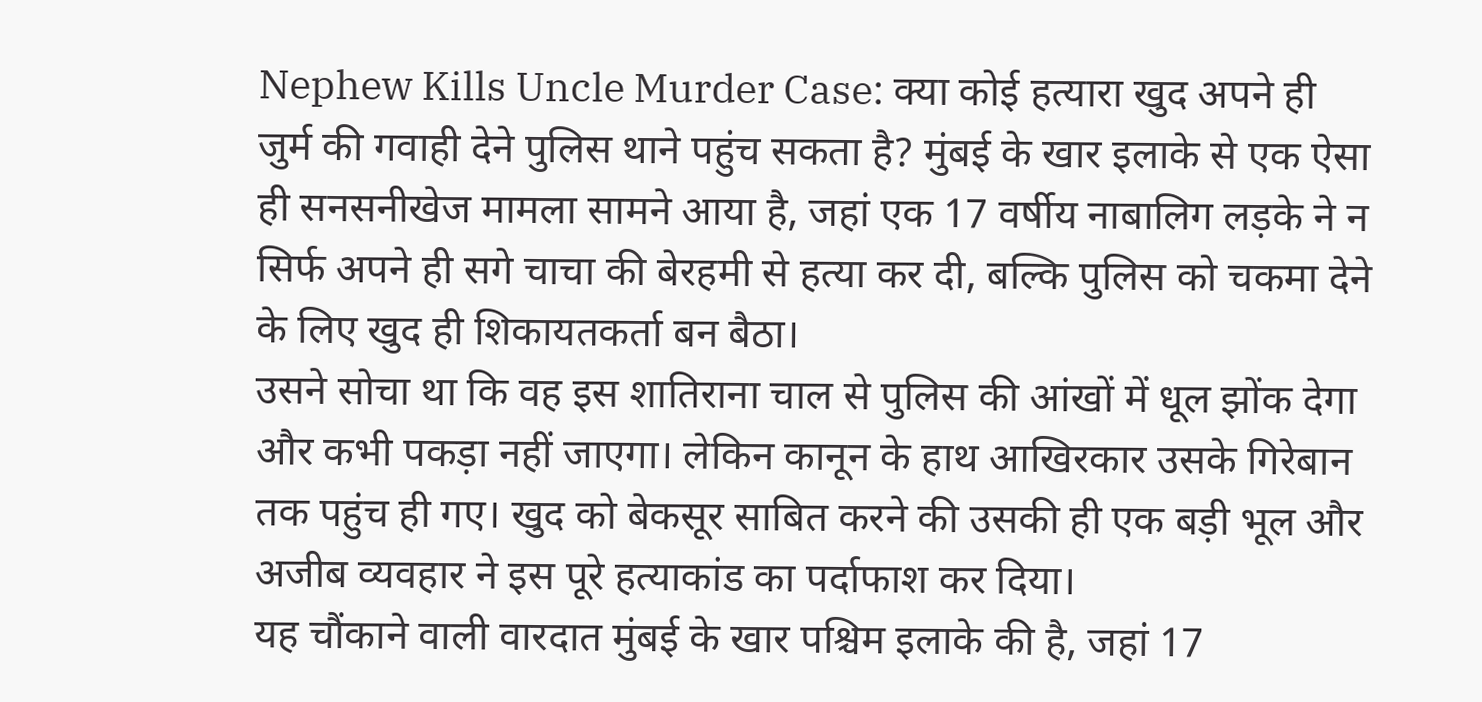Nephew Kills Uncle Murder Case: क्या कोई हत्यारा खुद अपने ही जुर्म की गवाही देने पुलिस थाने पहुंच सकता है? मुंबई के खार इलाके से एक ऐसा ही सनसनीखेज मामला सामने आया है, जहां एक 17 वर्षीय नाबालिग लड़के ने न सिर्फ अपने ही सगे चाचा की बेरहमी से हत्या कर दी, बल्कि पुलिस को चकमा देने के लिए खुद ही शिकायतकर्ता बन बैठा।
उसने सोचा था कि वह इस शातिराना चाल से पुलिस की आंखों में धूल झोंक देगा और कभी पकड़ा नहीं जाएगा। लेकिन कानून के हाथ आखिरकार उसके गिरेबान तक पहुंच ही गए। खुद को बेकसूर साबित करने की उसकी ही एक बड़ी भूल और अजीब व्यवहार ने इस पूरे हत्याकांड का पर्दाफाश कर दिया।
यह चौंकाने वाली वारदात मुंबई के खार पश्चिम इलाके की है, जहां 17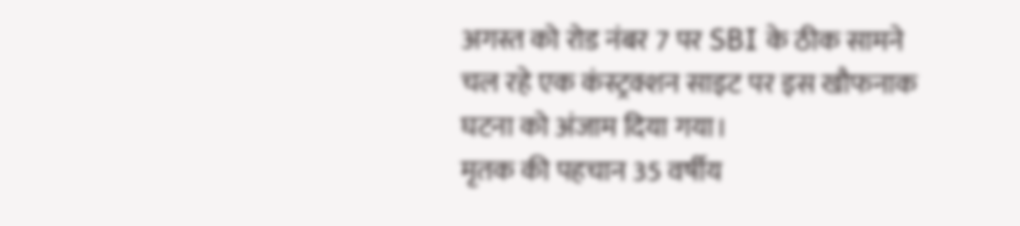अगस्त को रोड नंबर 7 पर SBI के ठीक सामने चल रहे एक कंस्ट्रक्शन साइट पर इस खौफनाक घटना को अंजाम दिया गया।
मृतक की पहचान 35 वर्षीय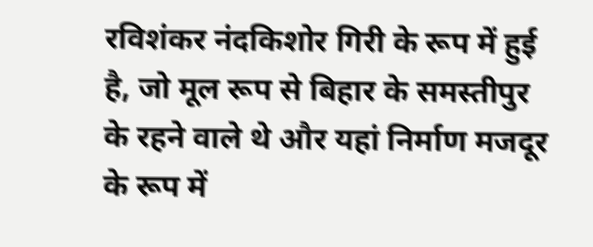रविशंकर नंदकिशोर गिरी के रूप में हुई है, जो मूल रूप से बिहार के समस्तीपुर के रहने वाले थे और यहां निर्माण मजदूर के रूप में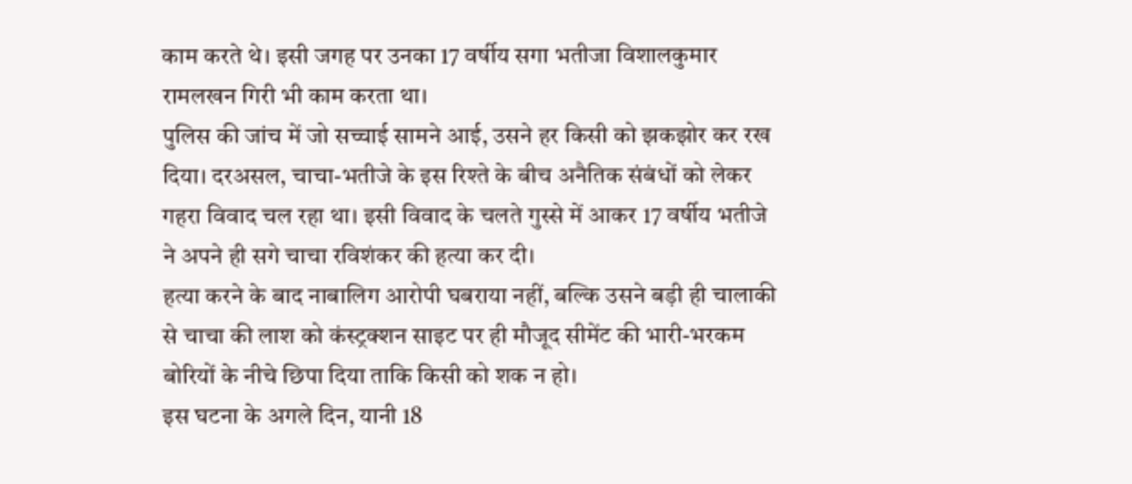काम करते थे। इसी जगह पर उनका 17 वर्षीय सगा भतीजा विशालकुमार रामलखन गिरी भी काम करता था।
पुलिस की जांच में जो सच्चाई सामने आई, उसने हर किसी को झकझोर कर रख दिया। दरअसल, चाचा-भतीजे के इस रिश्ते के बीच अनैतिक संबंधों को लेकर गहरा विवाद चल रहा था। इसी विवाद के चलते गुस्से में आकर 17 वर्षीय भतीजे ने अपने ही सगे चाचा रविशंकर की हत्या कर दी।
हत्या करने के बाद नाबालिग आरोपी घबराया नहीं, बल्कि उसने बड़ी ही चालाकी से चाचा की लाश को कंस्ट्रक्शन साइट पर ही मौजूद सीमेंट की भारी-भरकम बोरियों के नीचे छिपा दिया ताकि किसी को शक न हो।
इस घटना के अगले दिन, यानी 18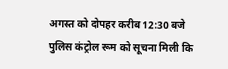अगस्त को दोपहर करीब 12:30 बजे पुलिस कंट्रोल रूम को सूचना मिली कि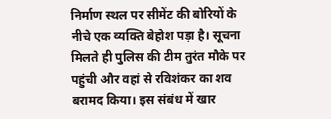निर्माण स्थल पर सीमेंट की बोरियों के नीचे एक व्यक्ति बेहोश पड़ा है। सूचना मिलते ही पुलिस की टीम तुरंत मौके पर पहुंची और वहां से रविशंकर का शव बरामद किया। इस संबंध में खार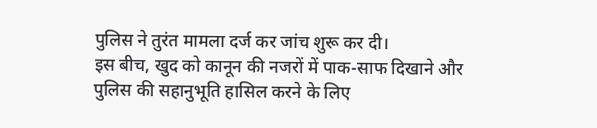पुलिस ने तुरंत मामला दर्ज कर जांच शुरू कर दी।
इस बीच, खुद को कानून की नजरों में पाक-साफ दिखाने और पुलिस की सहानुभूति हासिल करने के लिए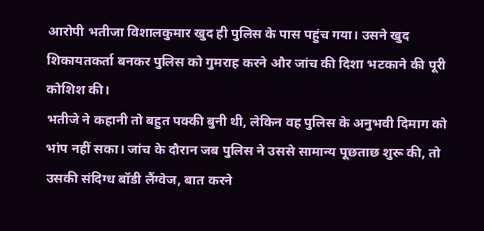आरोपी भतीजा विशालकुमार खुद ही पुलिस के पास पहुंच गया। उसने खुद शिकायतकर्ता बनकर पुलिस को गुमराह करने और जांच की दिशा भटकाने की पूरी कोशिश की।
भतीजे ने कहानी तो बहुत पक्की बुनी थी, लेकिन वह पुलिस के अनुभवी दिमाग को भांप नहीं सका। जांच के दौरान जब पुलिस ने उससे सामान्य पूछताछ शुरू की, तो उसकी संदिग्ध बॉडी लैंग्वेज, बात करने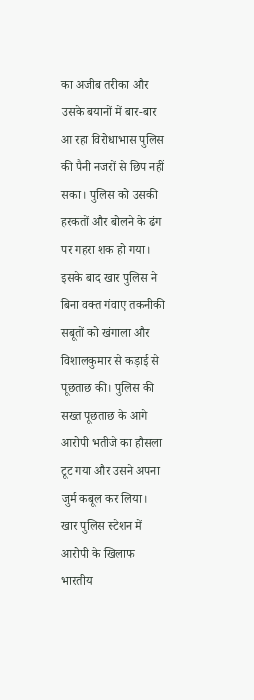का अजीब तरीका और उसके बयानों में बार-बार आ रहा विरोधाभास पुलिस की पैनी नजरों से छिप नहीं सका। पुलिस को उसकी हरकतों और बोलने के ढंग पर गहरा शक हो गया।
इसके बाद खार पुलिस ने बिना वक्त गंवाए तकनीकी सबूतों को खंगाला और विशालकुमार से कड़ाई से पूछताछ की। पुलिस की सख्त पूछताछ के आगे आरोपी भतीजे का हौसला टूट गया और उसने अपना जुर्म कबूल कर लिया। खार पुलिस स्टेशन में आरोपी के खिलाफ भारतीय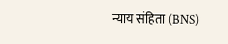न्याय संहिता (BNS)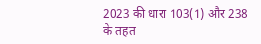2023 की धारा 103(1) और 238 के तहत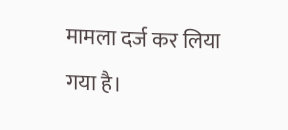मामला दर्ज कर लिया गया है।